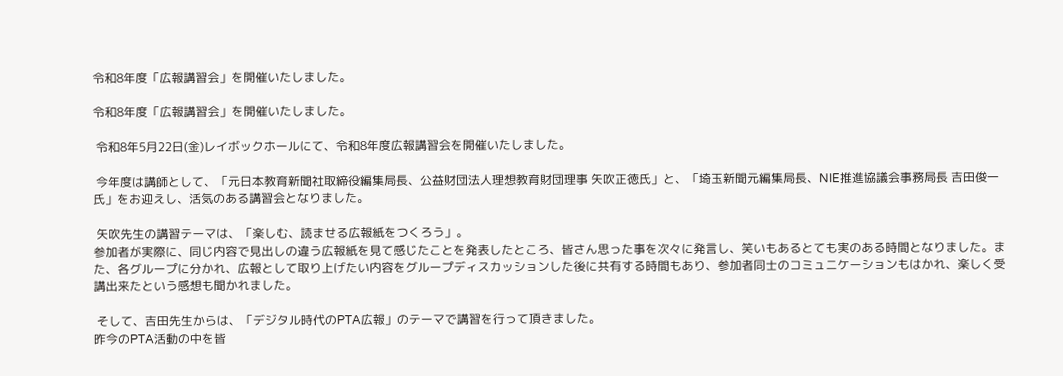令和8年度「広報講習会」を開催いたしました。

令和8年度「広報講習会」を開催いたしました。

 令和8年5月22日(金)レイボックホールにて、令和8年度広報講習会を開催いたしました。

 今年度は講師として、「元日本教育新聞社取締役編集局長、公益財団法人理想教育財団理事 矢吹正徳氏」と、「埼玉新聞元編集局長、NIE推進協議会事務局長 吉田俊一氏」をお迎えし、活気のある講習会となりました。

 矢吹先生の講習テーマは、「楽しむ、読ませる広報紙をつくろう」。
参加者が実際に、同じ内容で見出しの違う広報紙を見て感じたことを発表したところ、皆さん思った事を次々に発言し、笑いもあるとても実のある時間となりました。また、各グループに分かれ、広報として取り上げたい内容をグループディスカッションした後に共有する時間もあり、参加者同士のコミュニケーションもはかれ、楽しく受講出来たという感想も聞かれました。

 そして、吉田先生からは、「デジタル時代のPTA広報」のテーマで講習を行って頂きました。
昨今のPTA活動の中を皆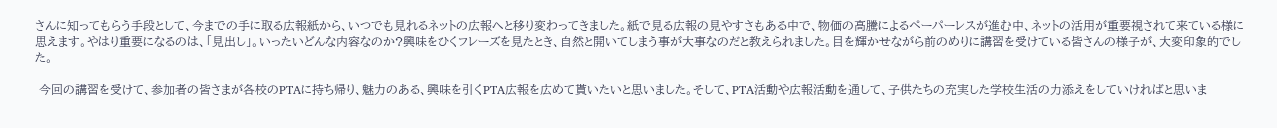さんに知ってもらう手段として、今までの手に取る広報紙から、いつでも見れるネットの広報へと移り変わってきました。紙で見る広報の見やすさもある中で、物価の高騰によるペーパーレスが進む中、ネットの活用が重要視されて来ている様に思えます。やはり重要になるのは、「見出し」。いったいどんな内容なのか?興味をひくフレーズを見たとき、自然と開いてしまう事が大事なのだと教えられました。目を輝かせながら前のめりに講習を受けている皆さんの様子が、大変印象的でした。

 今回の講習を受けて、参加者の皆さまが各校のPTAに持ち帰り、魅力のある、興味を引くPTA広報を広めて貰いたいと思いました。そして、PTA活動や広報活動を通して、子供たちの充実した学校生活の力添えをしていければと思いま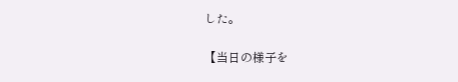した。

【当日の様子を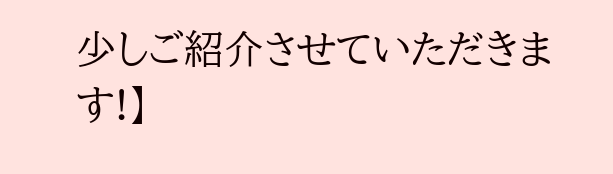少しご紹介させていただきます!】